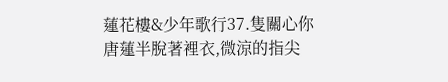蓮花樓&少年歌行37.隻關心你
唐蓮半脫著裡衣,微涼的指尖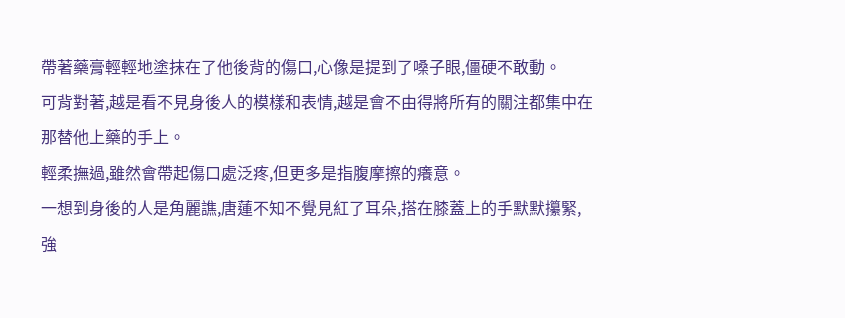帶著藥膏輕輕地塗抹在了他後背的傷口,心像是提到了嗓子眼,僵硬不敢動。
可背對著,越是看不見身後人的模樣和表情,越是會不由得將所有的關注都集中在那替他上藥的手上。
輕柔撫過,雖然會帶起傷口處泛疼,但更多是指腹摩擦的癢意。
一想到身後的人是角麗譙,唐蓮不知不覺見紅了耳朵,搭在膝蓋上的手默默攥緊,強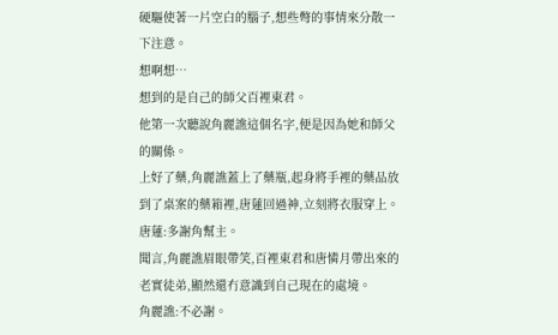硬驅使著一片空白的腦子,想些彆的事情來分散一下注意。
想啊想…
想到的是自己的師父百裡東君。
他第一次聽說角麗譙這個名字,便是因為她和師父的關係。
上好了藥,角麗譙蓋上了藥瓶,起身將手裡的藥品放到了桌案的藥箱裡,唐蓮回過神,立刻將衣服穿上。
唐蓮:多謝角幫主。
聞言,角麗譙眉眼帶笑,百裡東君和唐憐月帶出來的老實徒弟,顯然還冇意識到自己現在的處境。
角麗譙:不必謝。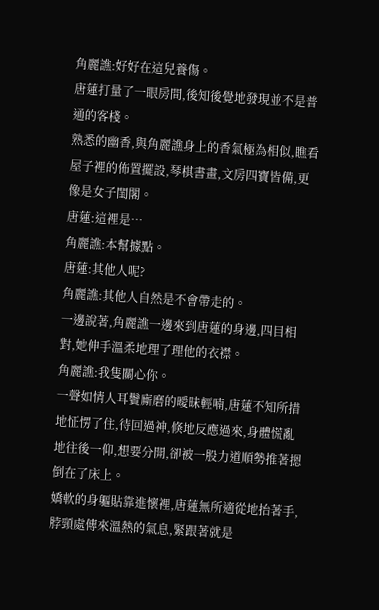角麗譙:好好在這兒養傷。
唐蓮打量了一眼房間,後知後覺地發現並不是普通的客棧。
熟悉的幽香,與角麗譙身上的香氣極為相似,瞧看屋子裡的佈置擺設,琴棋書畫,文房四寶皆備,更像是女子閨閣。
唐蓮:這裡是…
角麗譙:本幫據點。
唐蓮:其他人呢?
角麗譙:其他人自然是不會帶走的。
一邊說著,角麗譙一邊來到唐蓮的身邊,四目相對,她伸手溫柔地理了理他的衣襟。
角麗譙:我隻關心你。
一聲如情人耳鬢廝磨的曖昧輕喃,唐蓮不知所措地怔愣了住,待回過神,倏地反應過來,身體慌亂地往後一仰,想要分開,卻被一股力道順勢推著摁倒在了床上。
嬌軟的身軀貼靠進懷裡,唐蓮無所適從地抬著手,脖頸處傳來溫熱的氣息,緊跟著就是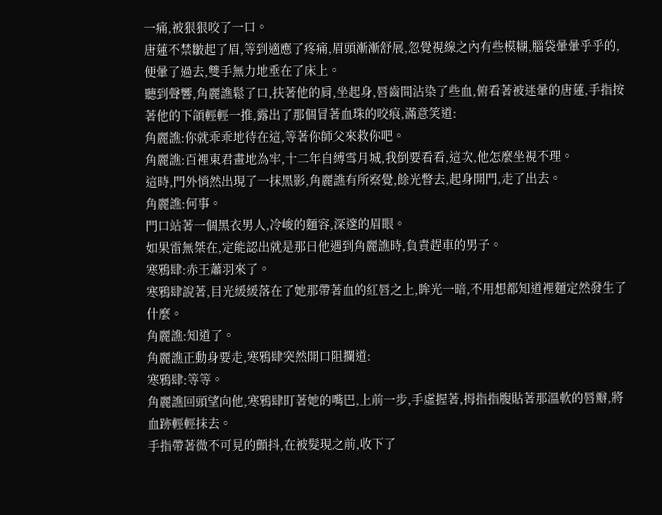一痛,被狠狠咬了一口。
唐蓮不禁皺起了眉,等到適應了疼痛,眉頭漸漸舒展,忽覺視線之內有些模糊,腦袋暈暈乎乎的,便暈了過去,雙手無力地垂在了床上。
聽到聲響,角麗譙鬆了口,扶著他的肩,坐起身,唇齒間沾染了些血,俯看著被迷暈的唐蓮,手指按著他的下頜輕輕一推,露出了那個冒著血珠的咬痕,滿意笑道:
角麗譙:你就乖乖地待在這,等著你師父來救你吧。
角麗譙:百裡東君畫地為牢,十二年自縛雪月城,我倒要看看,這次,他怎麼坐視不理。
這時,門外悄然出現了一抹黑影,角麗譙有所察覺,餘光瞥去,起身開門,走了出去。
角麗譙:何事。
門口站著一個黑衣男人,冷峻的麵容,深邃的眉眼。
如果雷無桀在,定能認出就是那日他遇到角麗譙時,負責趕車的男子。
寒鴉肆:赤王蕭羽來了。
寒鴉肆說著,目光緩緩落在了她那帶著血的紅唇之上,眸光一暗,不用想都知道裡麵定然發生了什麼。
角麗譙:知道了。
角麗譙正動身要走,寒鴉肆突然開口阻攔道:
寒鴉肆:等等。
角麗譙回頭望向他,寒鴉肆盯著她的嘴巴,上前一步,手虛握著,拇指指腹貼著那溫軟的唇瓣,將血跡輕輕抹去。
手指帶著微不可見的顫抖,在被髮現之前,收下了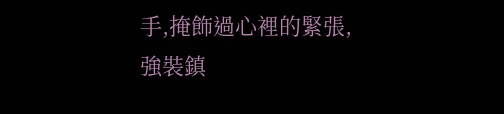手,掩飾過心裡的緊張,強裝鎮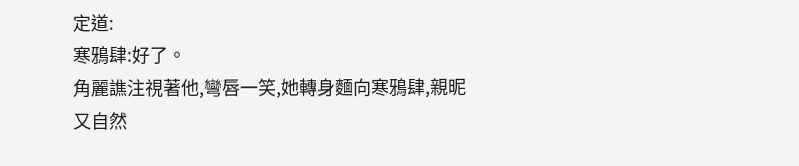定道:
寒鴉肆:好了。
角麗譙注視著他,彎唇一笑,她轉身麵向寒鴉肆,親昵又自然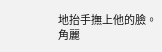地抬手撫上他的臉。
角麗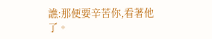譙:那便要辛苦你,看著他了。